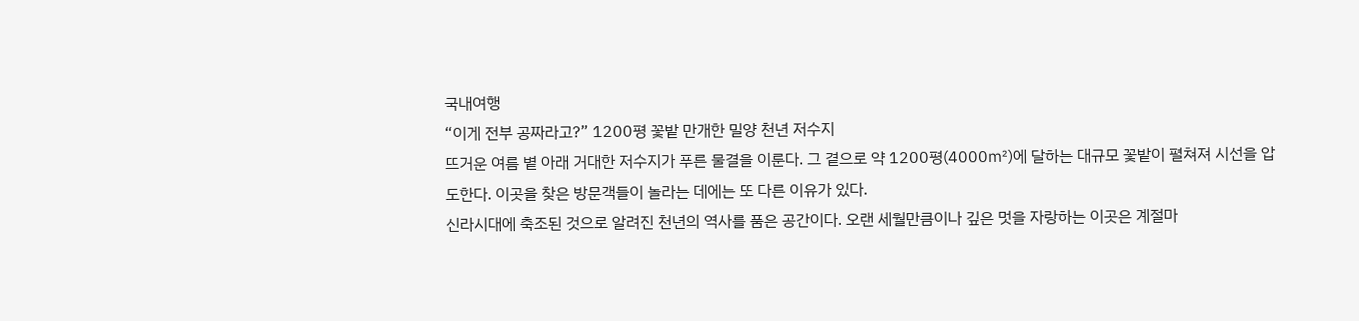국내여행
“이게 전부 공짜라고?” 1200평 꽃밭 만개한 밀양 천년 저수지
뜨거운 여름 볕 아래 거대한 저수지가 푸른 물결을 이룬다. 그 곁으로 약 1200평(4000㎡)에 달하는 대규모 꽃밭이 펼쳐져 시선을 압도한다. 이곳을 찾은 방문객들이 놀라는 데에는 또 다른 이유가 있다.
신라시대에 축조된 것으로 알려진 천년의 역사를 품은 공간이다. 오랜 세월만큼이나 깊은 멋을 자랑하는 이곳은 계절마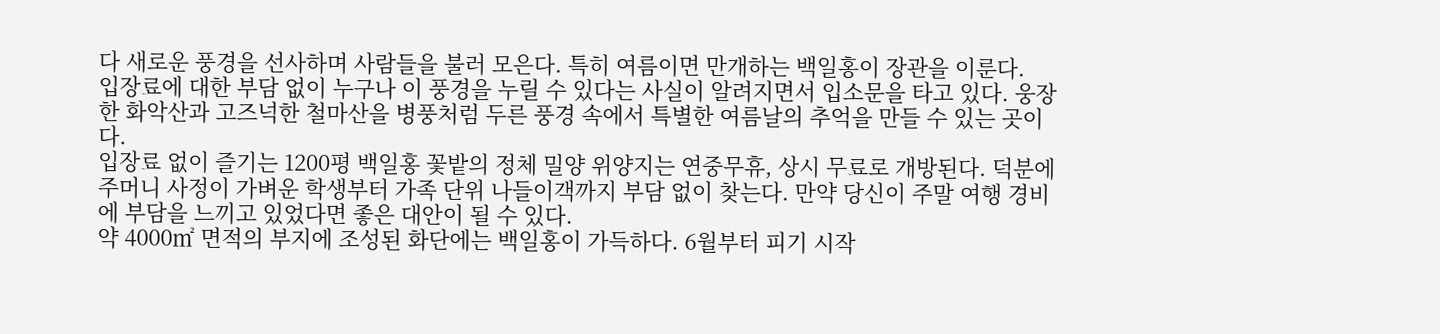다 새로운 풍경을 선사하며 사람들을 불러 모은다. 특히 여름이면 만개하는 백일홍이 장관을 이룬다.
입장료에 대한 부담 없이 누구나 이 풍경을 누릴 수 있다는 사실이 알려지면서 입소문을 타고 있다. 웅장한 화악산과 고즈넉한 철마산을 병풍처럼 두른 풍경 속에서 특별한 여름날의 추억을 만들 수 있는 곳이다.
입장료 없이 즐기는 1200평 백일홍 꽃밭의 정체 밀양 위양지는 연중무휴, 상시 무료로 개방된다. 덕분에 주머니 사정이 가벼운 학생부터 가족 단위 나들이객까지 부담 없이 찾는다. 만약 당신이 주말 여행 경비에 부담을 느끼고 있었다면 좋은 대안이 될 수 있다.
약 4000㎡ 면적의 부지에 조성된 화단에는 백일홍이 가득하다. 6월부터 피기 시작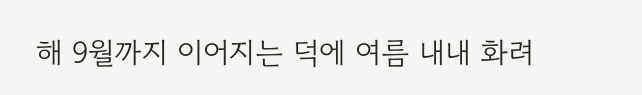해 9월까지 이어지는 덕에 여름 내내 화려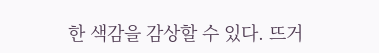한 색감을 감상할 수 있다. 뜨거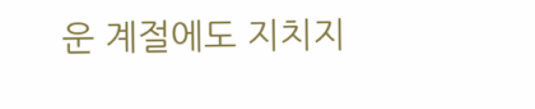운 계절에도 지치지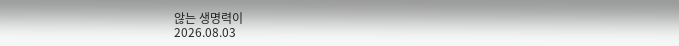않는 생명력이
2026.08.03